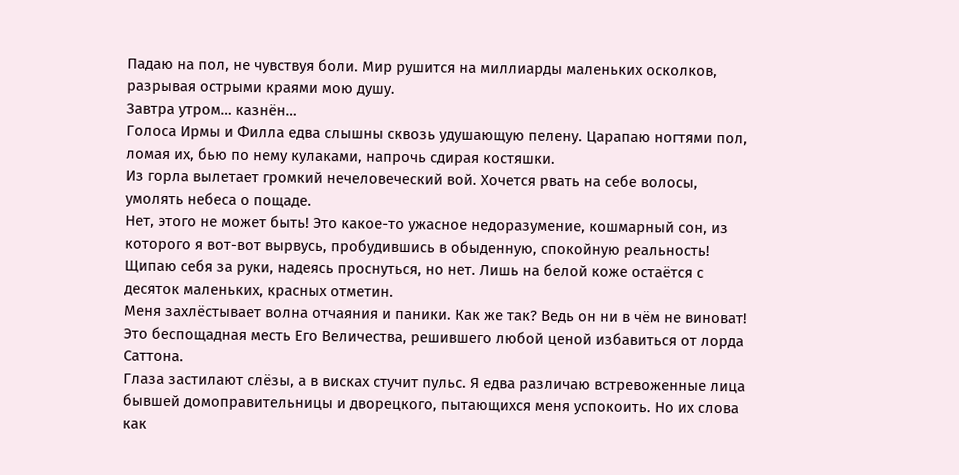Падаю на пол, не чувствуя боли. Мир рушится на миллиарды маленьких осколков, разрывая острыми краями мою душу.
Завтра утром… казнён…
Голоса Ирмы и Филла едва слышны сквозь удушающую пелену. Царапаю ногтями пол, ломая их, бью по нему кулаками, напрочь сдирая костяшки.
Из горла вылетает громкий нечеловеческий вой. Хочется рвать на себе волосы, умолять небеса о пощаде.
Нет, этого не может быть! Это какое-то ужасное недоразумение, кошмарный сон, из которого я вот-вот вырвусь, пробудившись в обыденную, спокойную реальность!
Щипаю себя за руки, надеясь проснуться, но нет. Лишь на белой коже остаётся с десяток маленьких, красных отметин.
Меня захлёстывает волна отчаяния и паники. Как же так? Ведь он ни в чём не виноват! Это беспощадная месть Его Величества, решившего любой ценой избавиться от лорда Саттона.
Глаза застилают слёзы, а в висках стучит пульс. Я едва различаю встревоженные лица бывшей домоправительницы и дворецкого, пытающихся меня успокоить. Но их слова как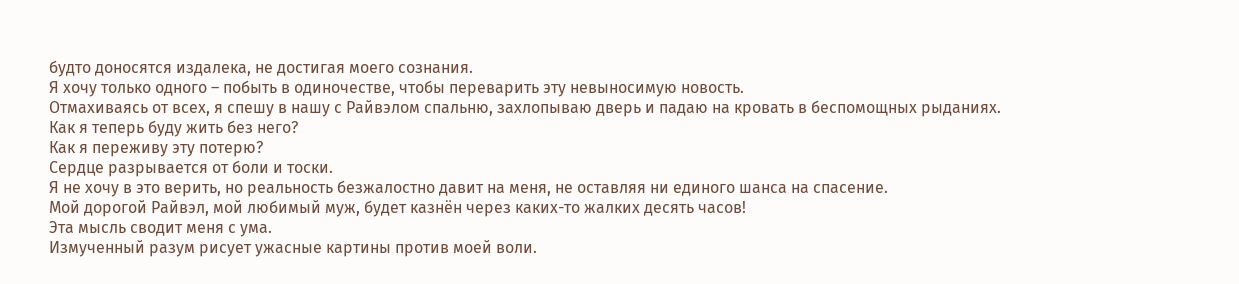будто доносятся издалека, не достигая моего сознания.
Я хочу только одного – побыть в одиночестве, чтобы переварить эту невыносимую новость.
Отмахиваясь от всех, я спешу в нашу с Райвэлом спальню, захлопываю дверь и падаю на кровать в беспомощных рыданиях.
Как я теперь буду жить без него?
Как я переживу эту потерю?
Сердце разрывается от боли и тоски.
Я не хочу в это верить, но реальность безжалостно давит на меня, не оставляя ни единого шанса на спасение.
Мой дорогой Райвэл, мой любимый муж, будет казнён через каких-то жалких десять часов!
Эта мысль сводит меня с ума.
Измученный разум рисует ужасные картины против моей воли.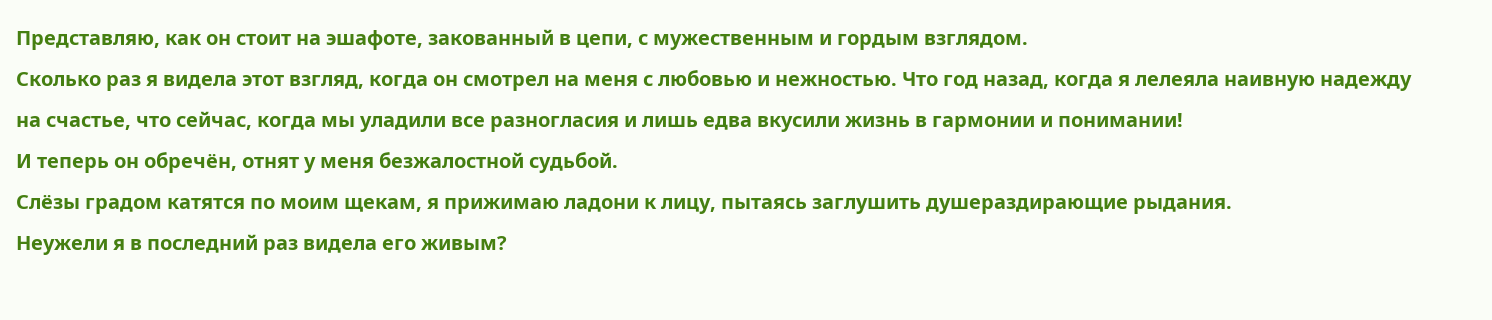Представляю, как он стоит на эшафоте, закованный в цепи, с мужественным и гордым взглядом.
Сколько раз я видела этот взгляд, когда он смотрел на меня с любовью и нежностью. Что год назад, когда я лелеяла наивную надежду на счастье, что сейчас, когда мы уладили все разногласия и лишь едва вкусили жизнь в гармонии и понимании!
И теперь он обречён, отнят у меня безжалостной судьбой.
Слёзы градом катятся по моим щекам, я прижимаю ладони к лицу, пытаясь заглушить душераздирающие рыдания.
Неужели я в последний раз видела его живым?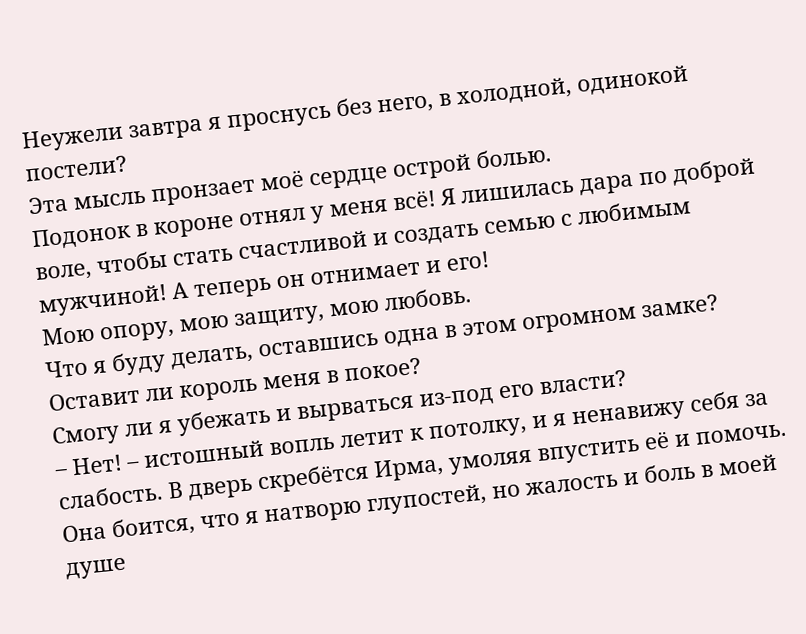Неужели завтра я проснусь без него, в холодной, одинокой постели?
Эта мысль пронзает моё сердце острой болью.
Подонок в короне отнял у меня всё! Я лишилась дара по доброй воле, чтобы стать счастливой и создать семью с любимым мужчиной! А теперь он отнимает и его!
Мою опору, мою защиту, мою любовь.
Что я буду делать, оставшись одна в этом огромном замке?
Оставит ли король меня в покое?
Смогу ли я убежать и вырваться из-под его власти?
– Нет! – истошный вопль летит к потолку, и я ненавижу себя за слабость. В дверь скребётся Ирма, умоляя впустить её и помочь.
Она боится, что я натворю глупостей, но жалость и боль в моей душе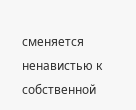сменяется ненавистью к собственной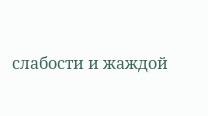слабости и жаждой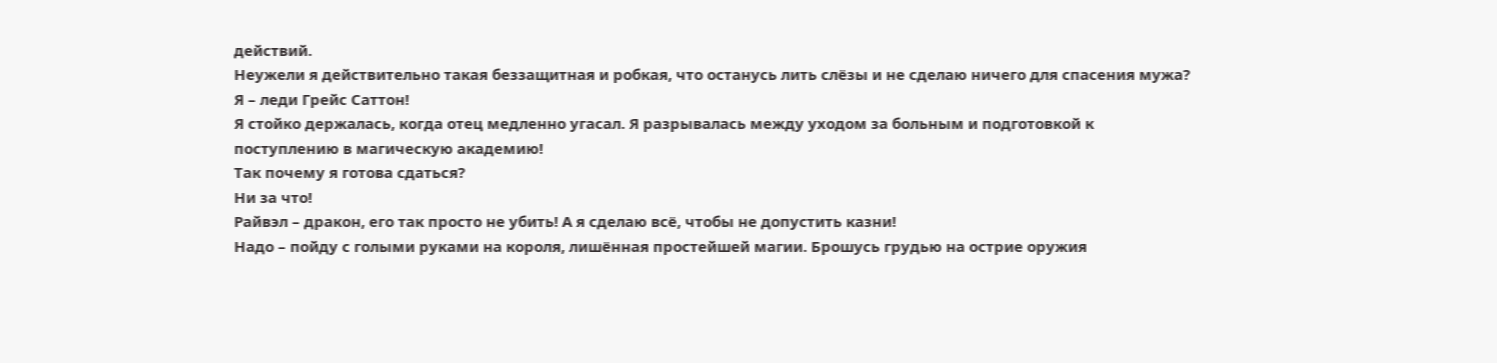действий.
Неужели я действительно такая беззащитная и робкая, что останусь лить слёзы и не сделаю ничего для спасения мужа?
Я – леди Грейс Саттон!
Я стойко держалась, когда отец медленно угасал. Я разрывалась между уходом за больным и подготовкой к поступлению в магическую академию!
Так почему я готова сдаться?
Ни за что!
Райвэл – дракон, его так просто не убить! А я сделаю всё, чтобы не допустить казни!
Надо – пойду с голыми руками на короля, лишённая простейшей магии. Брошусь грудью на острие оружия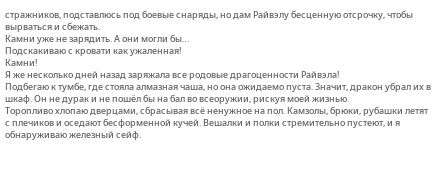стражников, подставлюсь под боевые снаряды, но дам Райвэлу бесценную отсрочку, чтобы вырваться и сбежать.
Камни уже не зарядить. А они могли бы…
Подскакиваю с кровати как ужаленная!
Камни!
Я же несколько дней назад заряжала все родовые драгоценности Райвэла!
Подбегаю к тумбе, где стояла алмазная чаша, но она ожидаемо пуста. Значит, дракон убрал их в шкаф. Он не дурак и не пошёл бы на бал во всеоружии, рискуя моей жизнью.
Торопливо хлопаю дверцами, сбрасывая всё ненужное на пол. Камзолы, брюки, рубашки летят с плечиков и оседают бесформенной кучей. Вешалки и полки стремительно пустеют, и я обнаруживаю железный сейф.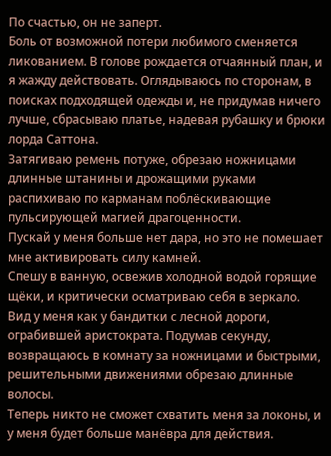По счастью, он не заперт.
Боль от возможной потери любимого сменяется ликованием. В голове рождается отчаянный план, и я жажду действовать. Оглядываюсь по сторонам, в поисках подходящей одежды и, не придумав ничего лучше, сбрасываю платье, надевая рубашку и брюки лорда Саттона.
Затягиваю ремень потуже, обрезаю ножницами длинные штанины и дрожащими руками распихиваю по карманам поблёскивающие пульсирующей магией драгоценности.
Пускай у меня больше нет дара, но это не помешает мне активировать силу камней.
Спешу в ванную, освежив холодной водой горящие щёки, и критически осматриваю себя в зеркало.
Вид у меня как у бандитки с лесной дороги, ограбившей аристократа. Подумав секунду, возвращаюсь в комнату за ножницами и быстрыми, решительными движениями обрезаю длинные волосы.
Теперь никто не сможет схватить меня за локоны, и у меня будет больше манёвра для действия.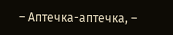– Аптечка-аптечка, –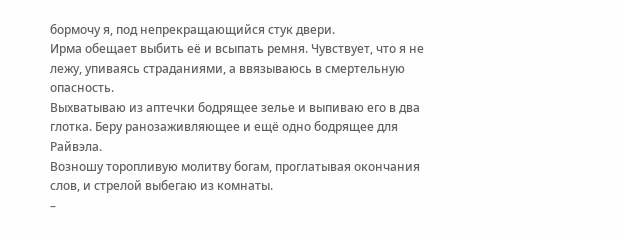бормочу я, под непрекращающийся стук двери.
Ирма обещает выбить её и всыпать ремня. Чувствует, что я не лежу, упиваясь страданиями, а ввязываюсь в смертельную опасность.
Выхватываю из аптечки бодрящее зелье и выпиваю его в два глотка. Беру ранозаживляющее и ещё одно бодрящее для Райвэла.
Возношу торопливую молитву богам, проглатывая окончания слов, и стрелой выбегаю из комнаты.
–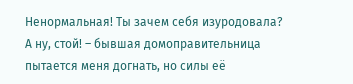Ненормальная! Ты зачем себя изуродовала? А ну, стой! – бывшая домоправительница пытается меня догнать, но силы её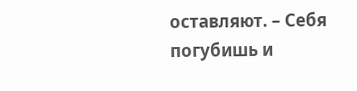оставляют. – Себя погубишь и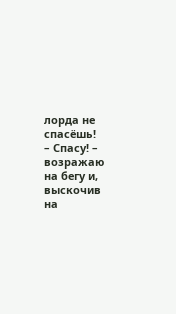лорда не спасёшь!
– Спасу! – возражаю на бегу и, выскочив на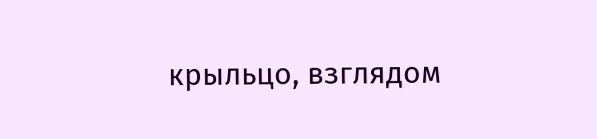крыльцо, взглядом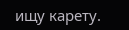ищу карету.